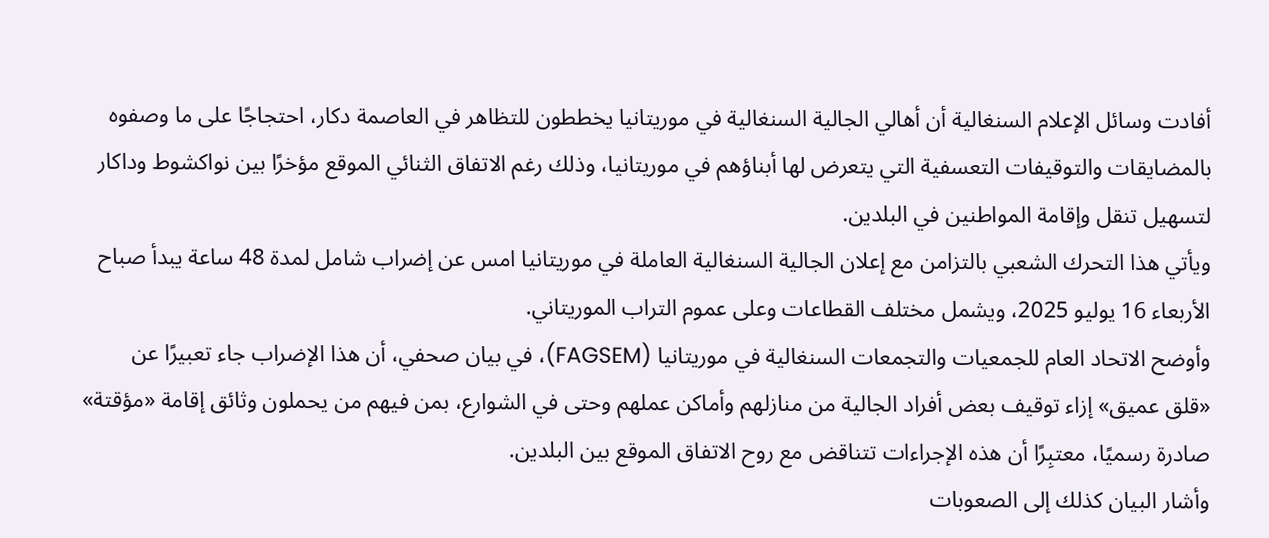أفادت وسائل الإعلام السنغالية أن أهالي الجالية السنغالية في موريتانيا يخططون للتظاهر في العاصمة دكار، احتجاجًا على ما وصفوه بالمضايقات والتوقيفات التعسفية التي يتعرض لها أبناؤهم في موريتانيا، وذلك رغم الاتفاق الثنائي الموقع مؤخرًا بين نواكشوط وداكار لتسهيل تنقل وإقامة المواطنين في البلدين.
ويأتي هذا التحرك الشعبي بالتزامن مع إعلان الجالية السنغالية العاملة في موريتانيا امس عن إضراب شامل لمدة 48 ساعة يبدأ صباح الأربعاء 16 يوليو 2025، ويشمل مختلف القطاعات وعلى عموم التراب الموريتاني.
وأوضح الاتحاد العام للجمعيات والتجمعات السنغالية في موريتانيا (FAGSEM)، في بيان صحفي، أن هذا الإضراب جاء تعبيرًا عن «قلق عميق» إزاء توقيف بعض أفراد الجالية من منازلهم وأماكن عملهم وحتى في الشوارع، بمن فيهم من يحملون وثائق إقامة «مؤقتة» صادرة رسميًا، معتبِرًا أن هذه الإجراءات تتناقض مع روح الاتفاق الموقع بين البلدين.
وأشار البيان كذلك إلى الصعوبات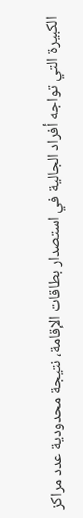الكبيرة التي تواجه أفراد الجالية في استصدار بطاقات الإقامة، نتيجة محدودية عدد مراكز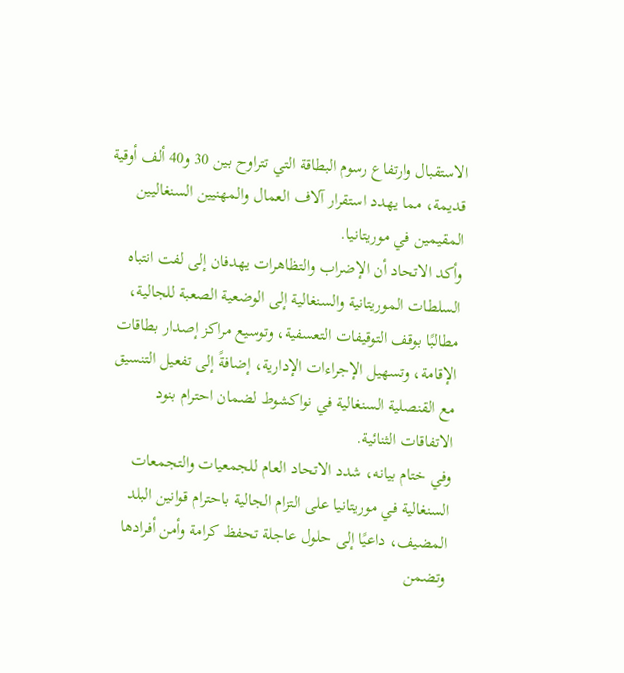الاستقبال وارتفاع رسوم البطاقة التي تتراوح بين 30 و40 ألف أوقية قديمة، مما يهدد استقرار آلاف العمال والمهنيين السنغاليين المقيمين في موريتانيا.
وأكد الاتحاد أن الإضراب والتظاهرات يهدفان إلى لفت انتباه السلطات الموريتانية والسنغالية إلى الوضعية الصعبة للجالية، مطالبًا بوقف التوقيفات التعسفية، وتوسيع مراكز إصدار بطاقات الإقامة، وتسهيل الإجراءات الإدارية، إضافةً إلى تفعيل التنسيق مع القنصلية السنغالية في نواكشوط لضمان احترام بنود الاتفاقات الثنائية.
وفي ختام بيانه، شدد الاتحاد العام للجمعيات والتجمعات السنغالية في موريتانيا على التزام الجالية باحترام قوانين البلد المضيف، داعيًا إلى حلول عاجلة تحفظ كرامة وأمن أفرادها وتضمن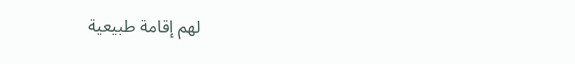لهم إقامة طبيعية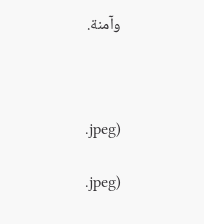وآمنة.



.jpeg)

.jpeg)